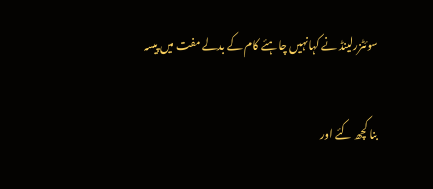سوئٹزرلینڈ نے کہانہیں چاہئے کام کے بدلے مفت میں پیسہ

بنا کچھ کئے اور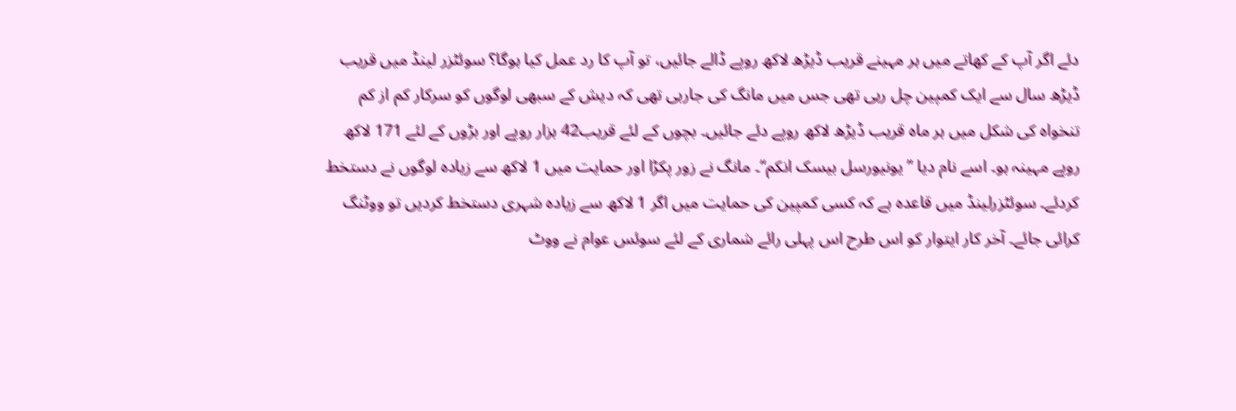دئے اگر آپ کے کھاتے میں ہر مہینے قریب ڈیڑھ لاکھ روپے ڈالے جائیں، تو آپ کا رد عمل کیا ہوگا؟ سوئٹزر لینڈ میں قریب ڈیڑھ سال سے ایک کمپین چل رہی تھی جس میں مانگ کی جارہی تھی کہ دیش کے سبھی لوگوں کو سرکار کم از کم تنخواہ کی شکل میں ہر ماہ قریب ڈیڑھ لاکھ روپے دئے جائیں۔ بچوں کے لئے قریب42 ہزار روپے اور بڑوں کے لئے 171 لاکھ روپے مہینہ ہو۔ اسے نام دیا ’’یونیورسل بیسک انکم‘‘۔ مانگ نے زور پکڑا اور حمایت میں 1 لاکھ سے زیادہ لوگوں نے دستخط کردئے۔ سوئٹزرلینڈ میں قاعدہ ہے کہ کسی کمپین کی حمایت میں اگر 1 لاکھ سے زیادہ شہری دستخط کردیں تو ووٹنگ کرائی جائے۔ آخر کار ایتوار کو اس طرح اس پہلی رائے شماری کے لئے سوئس عوام نے ووٹ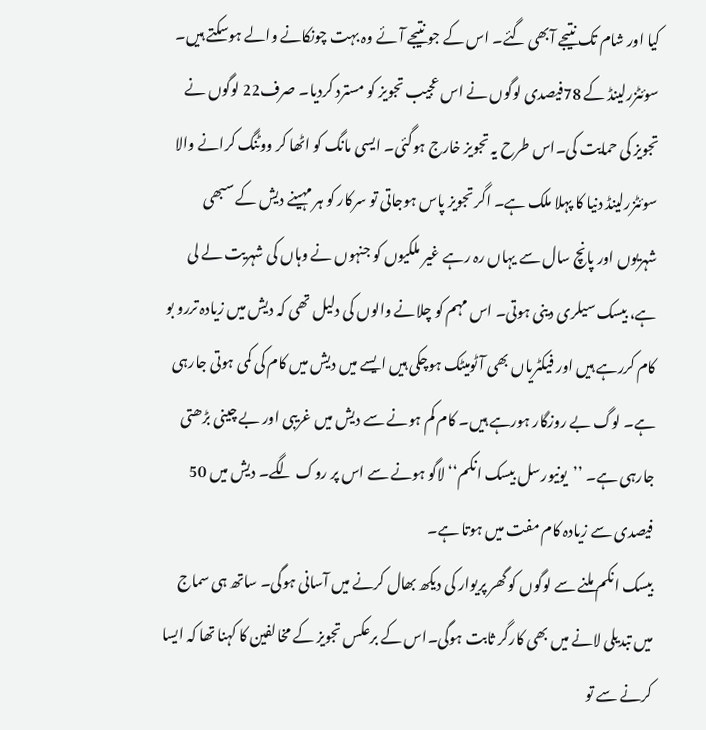کیا اور شام تک نتیجے آبھی گئے۔ اس کے جو نتیجے آئے وہ بہت چونکانے والے ہوسکتے ہیں۔ سوئٹزرلینڈ کے 78فیصدی لوگوں نے اس عجیب تجویز کو مسترد کردیا۔ صرف22 لوگوں نے تجویز کی حمایت کی۔اس طرح یہ تجویز خارج ہوگئی۔ ایسی مانگ کو اٹھا کر ووٹنگ کرانے والا سوئٹزرلینڈ دنیا کا پہلا ملک ہے۔ اگر تجویز پاس ہوجاتی تو سرکار کو ہر مہینے دیش کے سبھی شہریوں اور پانچ سال سے یہاں رہ رہے غیر ملکیوں کو جنہوں نے وہاں کی شہریت لے لی ہے، بیسک سیلری دینی ہوتی۔ اس مہم کو چلانے والوں کی دلیل تھی کہ دیش میں زیادہ تررو بو کام کررہے ہیں اور فیکٹریاں بھی آٹومیٹک ہوچکی ہیں ایسے میں دیش میں کام کی کمی ہوتی جارہی ہے۔ لوگ بے روزگار ہورہے ہیں۔ کام کم ہونے سے دیش میں غریبی اور بے چینی بڑھتی جارہی ہے۔ ’’یونیورسل بیسک انکم‘‘ لاگو ہونے سے اس پر روک لگے۔ دیش میں 50 فیصدی سے زیادہ کام مفت میں ہوتا ہے۔
بیسک انکم ملنے سے لوگوں کو گھر پریوار کی دیکھ بھال کرنے میں آسانی ہوگی۔ ساتھ ہی سماج میں تبدیلی لانے میں بھی کارگر ثابت ہوگی۔اس کے برعکس تجویز کے مخالفین کا کہنا تھا کہ ایسا کرنے سے تو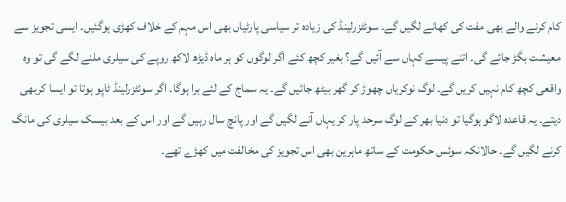کام کرنے والے بھی مفت کی کھانے لگیں گے۔ سوئٹزرلینڈ کی زیادہ تر سیاسی پارٹیاں بھی اس مہم کے خلاف کھڑی ہوگئیں۔ ایسی تجویز سے معیشت بگڑ جائے گی۔ اتنے پیسے کہاں سے آئیں گے؟ بغیر کچھ کئے اگر لوگوں کو ہر ماہ ڈیڑھ لاکھ روپے کی سیلری ملنے لگے گی تو وہ واقعی کچھ کام نہیں کریں گے۔ لوگ نوکریاں چھوڑ کر گھر بیٹھ جائیں گے۔ یہ سماج کے لئے برا ہوگا۔ اگر سوئٹزرلینڈ ٹاپو ہوتا تو ایسا کربھی دیتے۔ یہ قاعدہ لاگو ہوگیا تو دنیا بھر کے لوگ سرحد پار کر یہاں آنے لگیں گے اور پانچ سال رہیں گے اور اس کے بعد بیسک سیلری کی مانگ کرنے لگیں گے۔ حالانکہ سوئس حکومت کے ساتھ ماہرین بھی اس تجویز کی مخالفت میں کھڑے تھے۔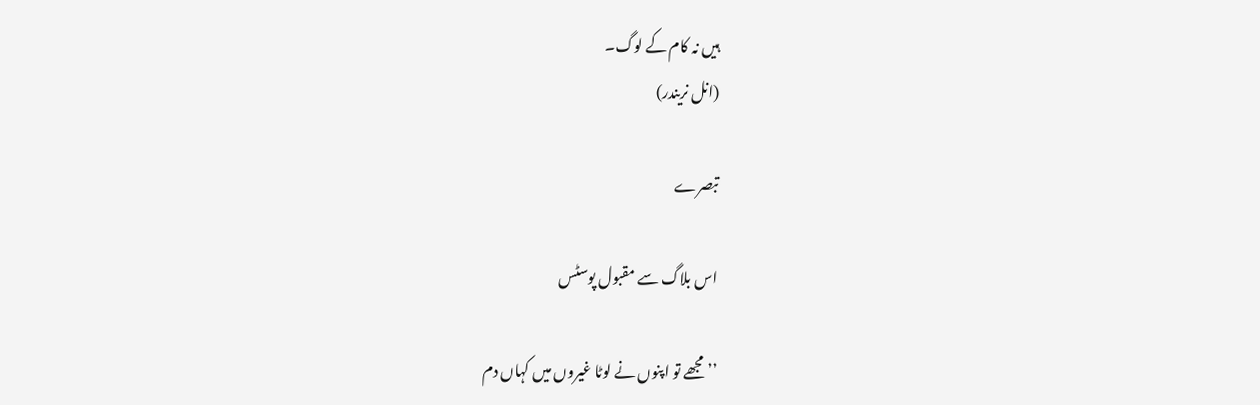ہیں نہ کام کے لوگ۔
(انل نریندر)

تبصرے

اس بلاگ سے مقبول پوسٹس

’’مجھے تو اپنوں نے لوٹا غیروں میں کہاں دم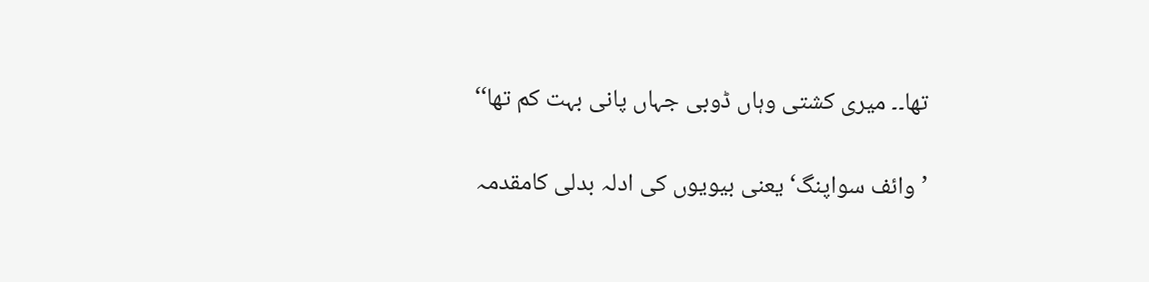تھا۔۔ میری کشتی وہاں ڈوبی جہاں پانی بہت کم تھا‘‘

’وائف سواپنگ‘ یعنی بیویوں کی ادلہ بدلی کامقدمہ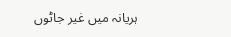ہریانہ میں غیر جاٹوں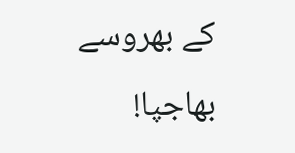کے بھروسے بھاجپا!